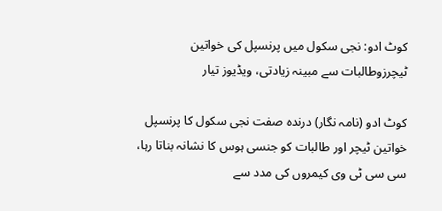کوٹ ادو: نجی سکول میں پرنسپل کی خواتین ٹیچرزوطالبات سے مبینہ زیادتی، ویڈیوز تیار

کوٹ ادو (نامہ نگار) درندہ صفت نجی سکول کا پرنسپل خواتین ٹیچر اور طالبات کو جنسی ہوس کا نشانہ بناتا رہا، سی سی ٹی وی کیمروں کی مدد سے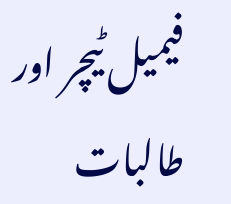فیمیل ٹیچر اور طالبات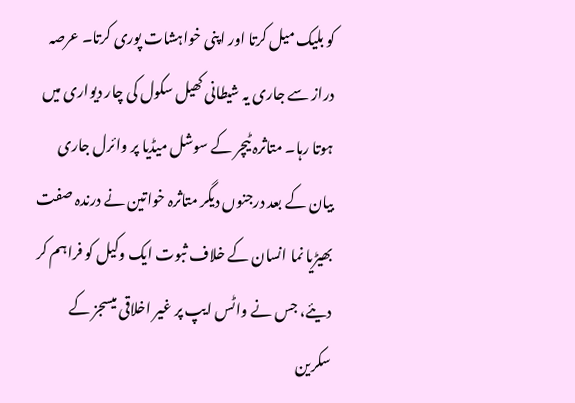کو بلیک میل کرتا اور اپنی خواہشات پوری کرتا۔ عرصہ دراز سے جاری یہ شیطانی کھیل سکول کی چار دیواری میں ہوتا رہا۔ متاثرہ ٹیچر کے سوشل میڈیا پر وائرل جاری بیان کے بعد درجنوں دیگر متاثرہ خواتین نے درندہ صفت بھیڑیا نما انسان کے خلاف ثبوت ایک وکیل کو فراہم کر دیئے، جس نے واٹس ایپ پر غیر اخلاقی میسجز کے سکرین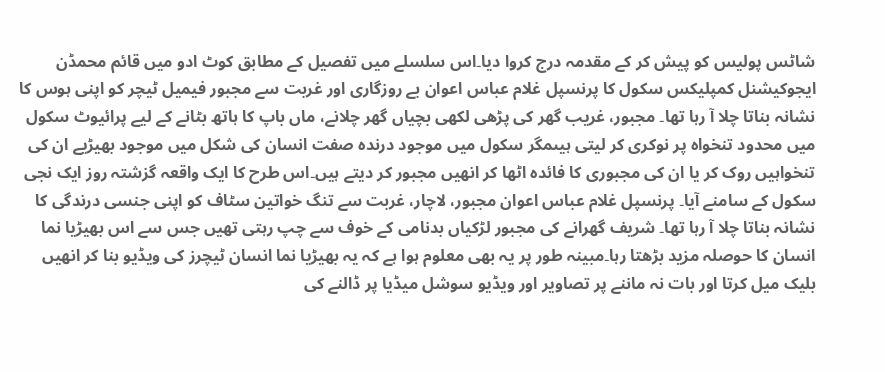شاٹس پولیس کو پیش کر کے مقدمہ درج کروا دیا۔اس سلسلے میں تفصیل کے مطابق کوٹ ادو میں قائم محمڈن ایجوکیشنل کمپلیکس سکول کا پرنسپل غلام عباس اعوان بے روزگاری اور غربت سے مجبور فیمیل ٹیچر کو اپنی ہوس کا نشانہ بناتا چلا آ رہا تھا۔ مجبور، غریب گھر کی پڑھی لکھی بچیاں گھر چلانے، ماں باپ کا ہاتھ بٹانے کے لیے پرائیوٹ سکول میں محدود تنخواہ پر نوکری کر لیتی ہیںمگر سکول میں موجود درندہ صفت انسان کی شکل میں موجود بھیڑیے ان کی تنخواہیں روک کر یا ان کی مجبوری کا فائدہ اٹھا کر انھیں مجبور کر دیتے ہیں۔اس طرح کا ایک واقعہ گزشتہ روز ایک نجی سکول کے سامنے آیا۔ پرنسپل غلام عباس اعوان مجبور، لاچار، غربت سے تنگ خواتین سٹاف کو اپنی جنسی درندگی کا نشانہ بناتا چلا آ رہا تھا۔ شریف گھرانے کی مجبور لڑکیاں بدنامی کے خوف سے چپ رہتی تھیں جس سے اس بھیڑیا نما انسان کا حوصلہ مزید بڑھتا رہا۔مبینہ طور پر یہ بھی معلوم ہوا ہے کہ یہ بھیڑیا نما انسان ٹیچرز کی ویڈیو بنا کر انھیں بلیک میل کرتا اور بات نہ ماننے پر تصاویر اور ویڈیو سوشل میڈیا پر ڈالنے کی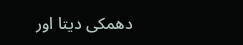دھمکی دیتا اور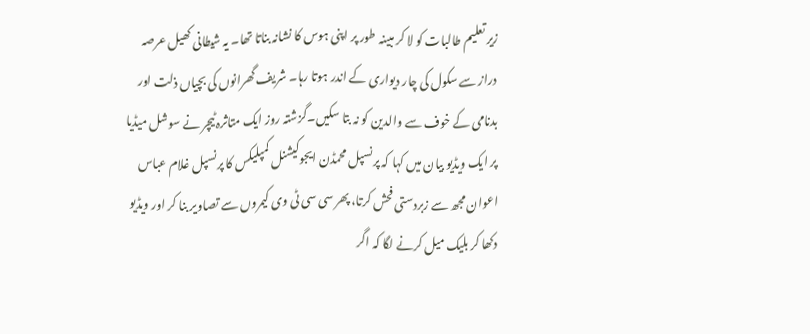زیر تعلیم طالبات کو لا کر مبینہ طور پر اپنی ہوس کا نشانہ بناتا تھا۔ یہ شیطانی کھیل عرصہ دراز سے سکول کی چار دیواری کے اندر ہوتا رہا۔ شریف گھرانوں کی بچیاں ذلت اور بدنامی کے خوف سے والدین کو نہ بتا سکیں۔گزشتہ روز ایک متاثرہ ٹیچر نے سوشل میڈیا پر ایک ویڈیو بیان میں کہا کہ پرنسپل محمڈن ایجوکیشنل کمپلیکس کا پرنسپل غلام عباس اعوان مجھ سے زبردستی فحش کرتا، پھر سی سی ٹی وی کیمروں سے تصاویر بنا کر اور ویڈیو دکھا کر بلیک میل کرنے لگا کہ اگر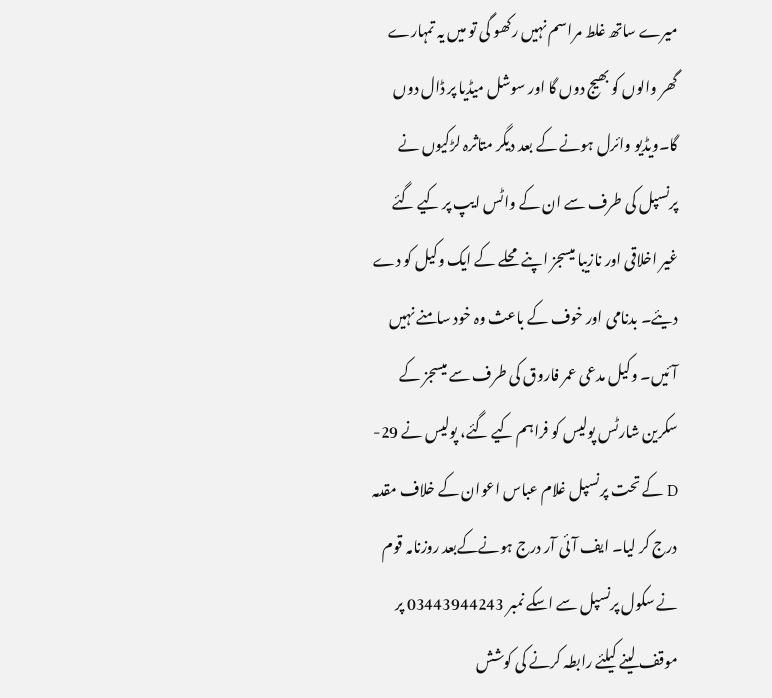میرے ساتھ غلط مراسم نہیں رکھو گی تو میں یہ تمہارے گھر والوں کو بھیج دوں گا اور سوشل میڈیا پر ڈال دوں گا۔ویڈیو وائرل ہونے کے بعد دیگر متاثرہ لڑکیوں نے پرنسپل کی طرف سے ان کے واٹس ایپ پر کیے گئے غیر اخلاقی اور نازیبا میسجز اپنے محلے کے ایک وکیل کو دے دیئے۔ بدنامی اور خوف کے باعث وہ خود سامنے نہیں آئیں۔ وکیل مدعی عمر فاروق کی طرف سے میسجز کے سکرین شارٹس پولیس کو فراہم کیے گئے، پولیس نے 29-D کے تحت پرنسپل غلام عباس اعوان کے خلاف مقدمہ درج کر لیا۔ ایف آئی آر درج ہونےکےبعد روزنامہ قوم نے سکول پرنسپل سے اسکے نمبر 03443944243 پر موقف لینے کیلئے رابطہ کرنے کی کوشش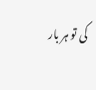کی تو ہر بار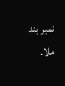نمبر بند ملا۔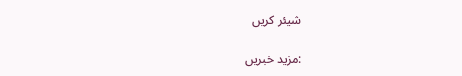شیئر کریں

:مزید خبریں